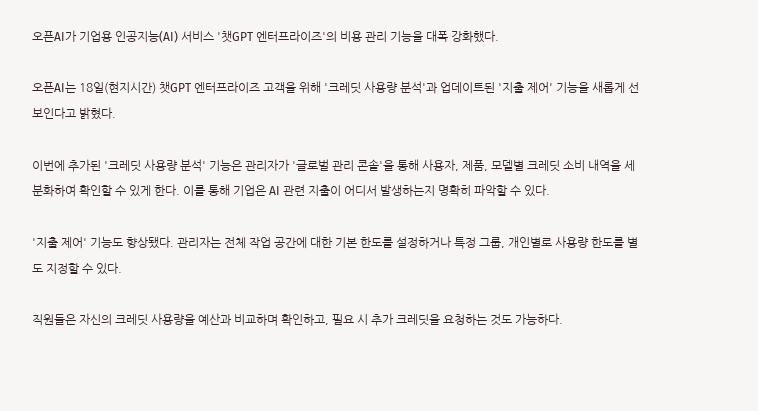오픈AI가 기업용 인공지능(AI) 서비스 '챗GPT 엔터프라이즈'의 비용 관리 기능을 대폭 강화했다.

오픈AI는 18일(현지시간) 챗GPT 엔터프라이즈 고객을 위해 '크레딧 사용량 분석'과 업데이트된 '지출 제어' 기능을 새롭게 선보인다고 밝혔다.

이번에 추가된 '크레딧 사용량 분석' 기능은 관리자가 '글로벌 관리 콘솔'을 통해 사용자, 제품, 모델별 크레딧 소비 내역을 세분화하여 확인할 수 있게 한다. 이를 통해 기업은 AI 관련 지출이 어디서 발생하는지 명확히 파악할 수 있다.

'지출 제어' 기능도 향상됐다. 관리자는 전체 작업 공간에 대한 기본 한도를 설정하거나 특정 그룹, 개인별로 사용량 한도를 별도 지정할 수 있다.

직원들은 자신의 크레딧 사용량을 예산과 비교하며 확인하고, 필요 시 추가 크레딧을 요청하는 것도 가능하다.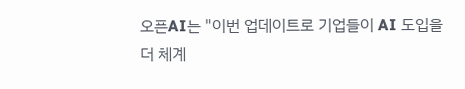오픈AI는 "이번 업데이트로 기업들이 AI 도입을 더 체계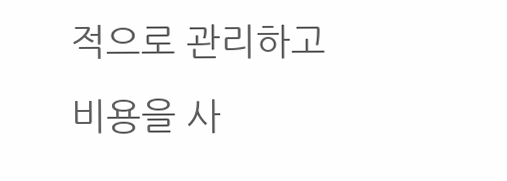적으로 관리하고 비용을 사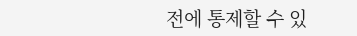전에 통제할 수 있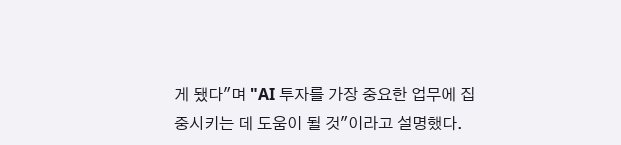게 됐다"며 "AI 투자를 가장 중요한 업무에 집중시키는 데 도움이 될 것"이라고 설명했다.